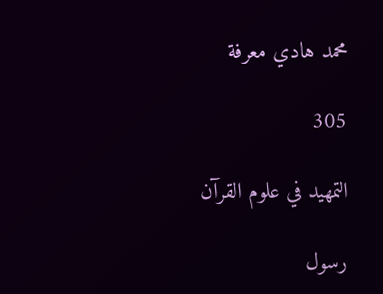محمد هادي معرفة

305

التمهيد في علوم القرآن

رسول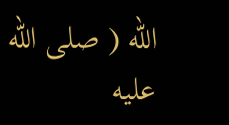اللّه ( صلى اللّه عليه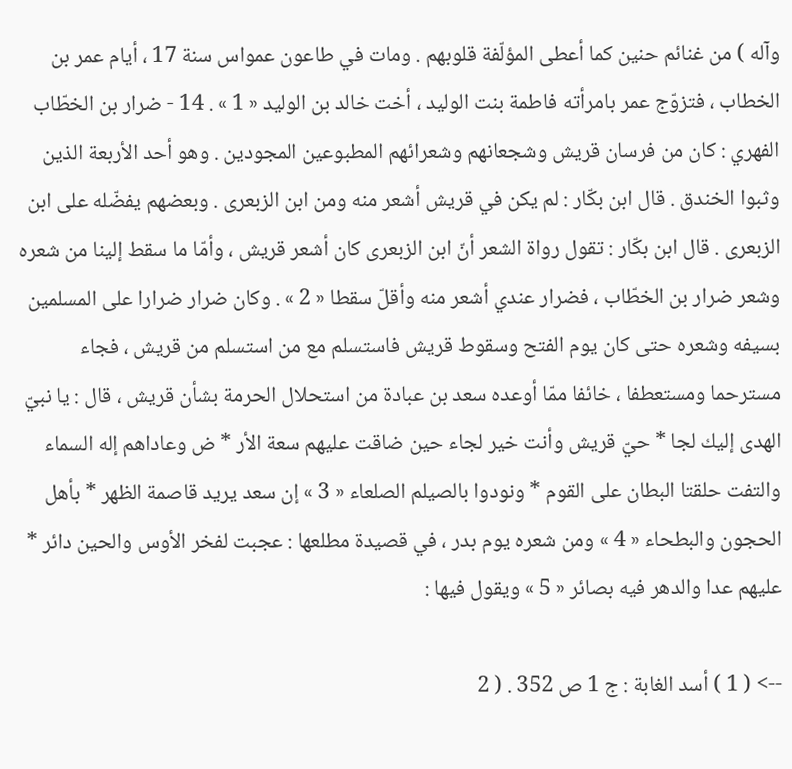وآله ) من غنائم حنين كما أعطى المؤلّفة قلوبهم . ومات في طاعون عمواس سنة 17 ، أيام عمر بن الخطاب ، فتزوّج عمر بامرأته فاطمة بنت الوليد ، أخت خالد بن الوليد « 1 » . 14 - ضرار بن الخطّاب الفهري : كان من فرسان قريش وشجعانهم وشعرائهم المطبوعين المجودين . وهو أحد الأربعة الذين وثبوا الخندق . قال ابن بكّار : لم يكن في قريش أشعر منه ومن ابن الزبعرى . وبعضهم يفضّله على ابن الزبعرى . قال ابن بكّار : تقول رواة الشعر أنّ ابن الزبعرى كان أشعر قريش ، وأمّا ما سقط إلينا من شعره وشعر ضرار بن الخطّاب ، فضرار عندي أشعر منه وأقلّ سقطا « 2 » . وكان ضرار ضرارا على المسلمين بسيفه وشعره حتى كان يوم الفتح وسقوط قريش فاستسلم مع من استسلم من قريش ، فجاء مسترحما ومستعطفا ، خائفا ممّا أوعده سعد بن عبادة من استحلال الحرمة بشأن قريش ، قال : يا نبيّ الهدى إليك لجا * حيّ قريش وأنت خير لجاء حين ضاقت عليهم سعة الأر * ض وعاداهم إله السماء والتفت حلقتا البطان على القوم * ونودوا بالصيلم الصلعاء « 3 » إن سعد يريد قاصمة الظهر * بأهل الحجون والبطحاء « 4 » ومن شعره يوم بدر ، في قصيدة مطلعها : عجبت لفخر الأوس والحين دائر * عليهم عدا والدهر فيه بصائر « 5 » ويقول فيها :

--> ( 1 ) أسد الغابة : ج 1 ص 352 . ( 2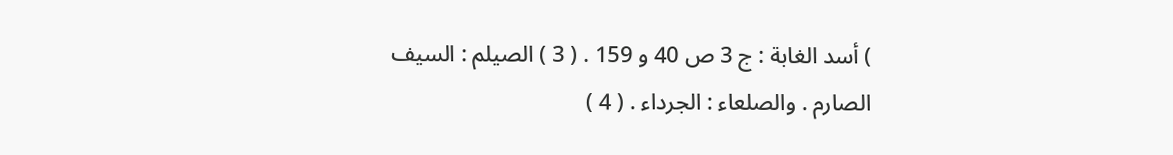) أسد الغابة : ج 3 ص 40 و 159 . ( 3 ) الصيلم : السيف الصارم . والصلعاء : الجرداء . ( 4 )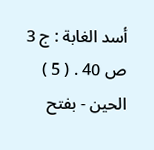أسد الغابة : ج 3 ص 40 . ( 5 ) الحين - بفتح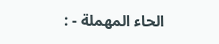الحاء المهملة - :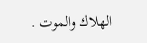الهلاك والموت .